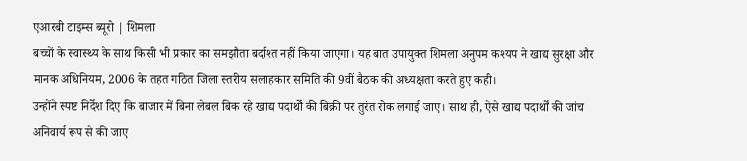एआरबी टाइम्स ब्यूरो | शिमला
बच्चों के स्वास्थ्य के साथ किसी भी प्रकार का समझौता बर्दाश्त नहीं किया जाएगा। यह बात उपायुक्त शिमला अनुपम कश्यप ने खाद्य सुरक्षा और मानक अधिनियम, 2006 के तहत गठित जिला स्तरीय सलाहकार समिति की 9वीं बैठक की अध्यक्षता करते हुए कही।
उन्होंने स्पष्ट निर्देश दिए कि बाजार में बिना लेबल बिक रहे खाद्य पदार्थों की बिक्री पर तुरंत रोक लगाई जाए। साथ ही, ऐसे खाद्य पदार्थों की जांच अनिवार्य रूप से की जाए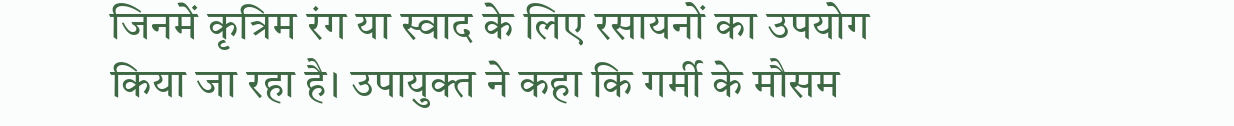जिनमें कृत्रिम रंग या स्वाद के लिए रसायनों का उपयोग किया जा रहा है। उपायुक्त ने कहा कि गर्मी के मौसम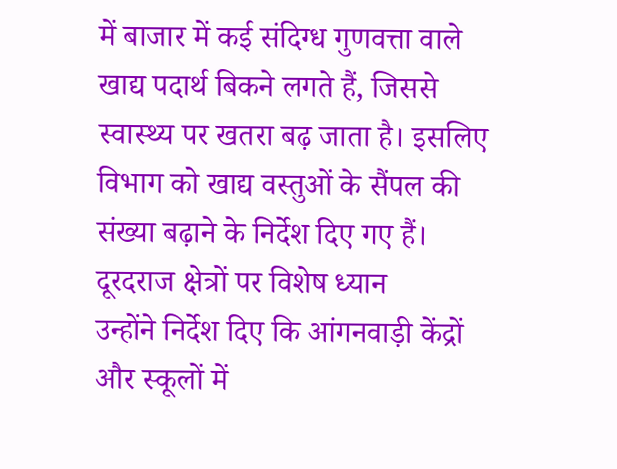में बाजार में कई संदिग्ध गुणवत्ता वाले खाद्य पदार्थ बिकने लगते हैं, जिससे स्वास्थ्य पर खतरा बढ़ जाता है। इसलिए विभाग को खाद्य वस्तुओं के सैंपल की संख्या बढ़ाने के निर्देश दिए गए हैं।
दूरदराज क्षेत्रों पर विशेष ध्यान
उन्होंने निर्देश दिए कि आंगनवाड़ी केंद्रों और स्कूलों में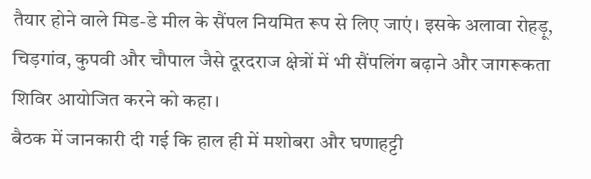तैयार होने वाले मिड-डे मील के सैंपल नियमित रूप से लिए जाएं। इसके अलावा रोहड़ू, चिड़गांव, कुपवी और चौपाल जैसे दूरदराज क्षेत्रों में भी सैंपलिंग बढ़ाने और जागरूकता शिविर आयोजित करने को कहा।
बैठक में जानकारी दी गई कि हाल ही में मशोबरा और घणाहट्टी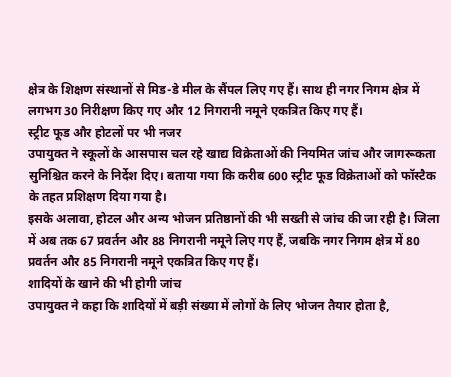क्षेत्र के शिक्षण संस्थानों से मिड-डे मील के सैंपल लिए गए हैं। साथ ही नगर निगम क्षेत्र में लगभग 30 निरीक्षण किए गए और 12 निगरानी नमूने एकत्रित किए गए हैं।
स्ट्रीट फूड और होटलों पर भी नजर
उपायुक्त ने स्कूलों के आसपास चल रहे खाद्य विक्रेताओं की नियमित जांच और जागरूकता सुनिश्चित करने के निर्देश दिए। बताया गया कि करीब 600 स्ट्रीट फूड विक्रेताओं को फॉस्टैक के तहत प्रशिक्षण दिया गया है।
इसके अलावा, होटल और अन्य भोजन प्रतिष्ठानों की भी सख्ती से जांच की जा रही है। जिला में अब तक 67 प्रवर्तन और 88 निगरानी नमूने लिए गए हैं, जबकि नगर निगम क्षेत्र में 80 प्रवर्तन और 85 निगरानी नमूने एकत्रित किए गए हैं।
शादियों के खाने की भी होगी जांच
उपायुक्त ने कहा कि शादियों में बड़ी संख्या में लोगों के लिए भोजन तैयार होता है,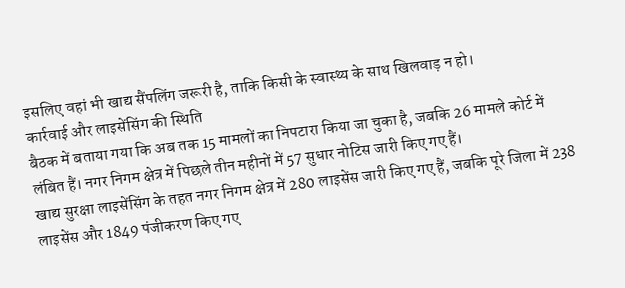इसलिए वहां भी खाद्य सैंपलिंग जरूरी है, ताकि किसी के स्वास्थ्य के साथ खिलवाड़ न हो।
कार्रवाई और लाइसेंसिंग की स्थिति
बैठक में बताया गया कि अब तक 15 मामलों का निपटारा किया जा चुका है, जबकि 26 मामले कोर्ट में लंबित हैं। नगर निगम क्षेत्र में पिछले तीन महीनों में 57 सुधार नोटिस जारी किए गए हैं।
खाद्य सुरक्षा लाइसेंसिंग के तहत नगर निगम क्षेत्र में 280 लाइसेंस जारी किए गए हैं, जबकि पूरे जिला में 238 लाइसेंस और 1849 पंजीकरण किए गए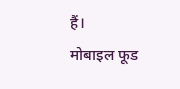हैं।
मोबाइल फूड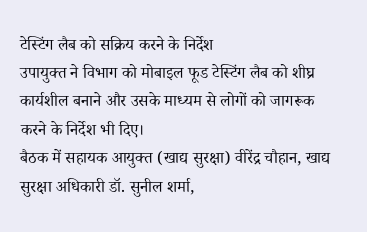टेस्टिंग लैब को सक्रिय करने के निर्देश
उपायुक्त ने विभाग को मोबाइल फूड टेस्टिंग लैब को शीघ्र कार्यशील बनाने और उसके माध्यम से लोगों को जागरूक करने के निर्देश भी दिए।
बैठक में सहायक आयुक्त (खाद्य सुरक्षा) वीरेंद्र चौहान, खाद्य सुरक्षा अधिकारी डॉ. सुनील शर्मा,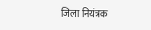जिला नियंत्रक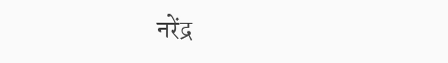नरेंद्र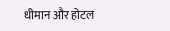धीमान और होटल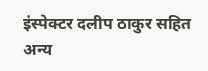इंस्पेक्टर दलीप ठाकुर सहित अन्य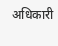अधिकारी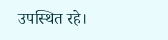उपस्थित रहे।